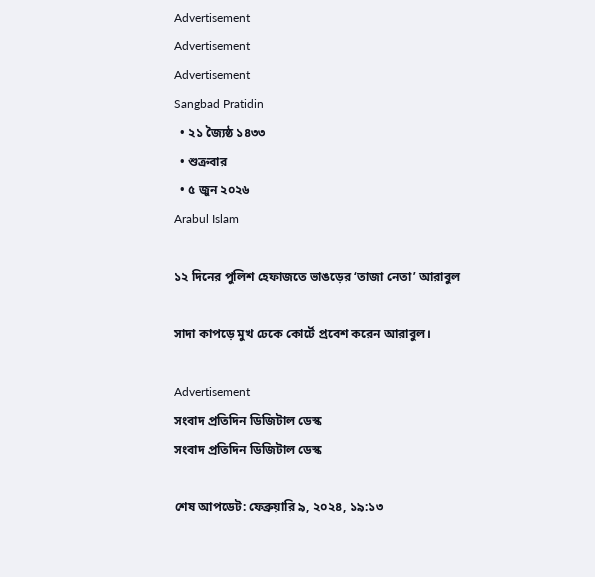Advertisement
Advertisement
Advertisement
Sangbad Pratidin
  • ২১ জ্যৈষ্ঠ ১৪৩৩
  • শুক্রবার
  • ৫ জুন ২০২৬
Arabul Islam

১২ দিনের পুলিশ হেফাজতে ভাঙড়ের ‘তাজা নেতা’ আরাবুল

সাদা কাপড়ে মুখ ঢেকে কোর্টে প্রবেশ করেন আরাবুল।

Advertisement
সংবাদ প্রতিদিন ডিজিটাল ডেস্ক
সংবাদ প্রতিদিন ডিজিটাল ডেস্ক

শেষ আপডেট: ফেব্রুয়ারি ৯, ২০২৪, ১৯:১৩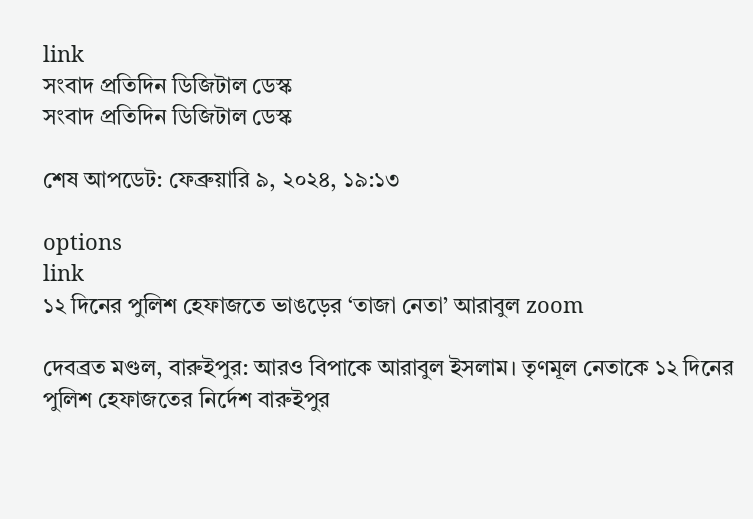link
সংবাদ প্রতিদিন ডিজিটাল ডেস্ক
সংবাদ প্রতিদিন ডিজিটাল ডেস্ক

শেষ আপডেট: ফেব্রুয়ারি ৯, ২০২৪, ১৯:১৩

options
link
১২ দিনের পুলিশ হেফাজতে ভাঙড়ের ‘তাজা নেতা’ আরাবুল zoom

দেবব্রত মণ্ডল, বারুইপুর: আরও বিপাকে আরাবুল ইসলাম। তৃণমূল নেতাকে ১২ দিনের পুলিশ হেফাজতের নির্দেশ বারুইপুর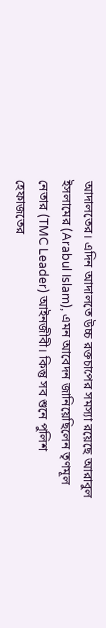আদালতের। এদিন আদালতে উচ্চ রক্তচাপের সমস্যা রয়েছে আরাবুল ইসলামের (Arabul Islam), এমন আবেদন জানিয়েছিলেন তৃণমূল নেতার (TMC Leader) আইনজীবী। কিন্তু সব শুনে পুলিশ হেফাজতের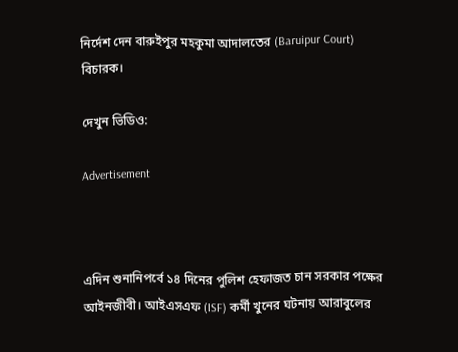নির্দেশ দেন বারুইপুর মহকুমা আদালতের (Baruipur Court) বিচারক।

দেখুন ভিডিও:

Advertisement



এদিন শুনানিপর্বে ১৪ দিনের পুলিশ হেফাজত চান সরকার পক্ষের আইনজীবী। আইএসএফ (ISF) কর্মী খুনের ঘটনায় আরাবুলের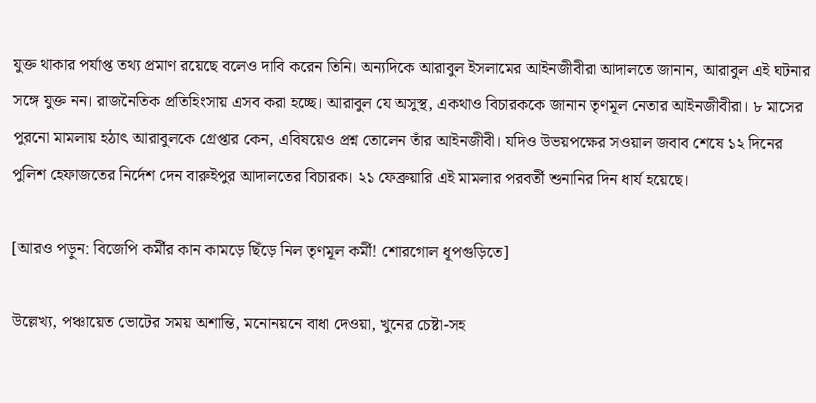যুক্ত থাকার পর্যাপ্ত তথ্য প্রমাণ রয়েছে বলেও দাবি করেন তিনি। অন্যদিকে আরাবুল ইসলামের আইনজীবীরা আদালতে জানান, আরাবুল এই ঘটনার সঙ্গে যুক্ত নন। রাজনৈতিক প্রতিহিংসায় এসব করা হচ্ছে। আরাবুল যে অসুস্থ, একথাও বিচারককে জানান তৃণমূল নেতার আইনজীবীরা। ৮ মাসের পুরনো মামলায় হঠাৎ আরাবুলকে গ্রেপ্তার কেন, এবিষয়েও প্রশ্ন তোলেন তাঁর আইনজীবী। যদিও উভয়পক্ষের সওয়াল জবাব শেষে ১২ দিনের পুলিশ হেফাজতের নির্দেশ দেন বারুইপুর আদালতের বিচারক। ২১ ফেব্রুয়ারি এই মামলার পরবর্তী শুনানির দিন ধার্য হয়েছে।

[আরও পড়ুন: বিজেপি কর্মীর কান কামড়ে ছিঁড়ে নিল তৃণমূল কর্মী! শোরগোল ধূপগুড়িতে]

উল্লেখ্য, পঞ্চায়েত ভোটের সময় অশান্তি, মনোনয়নে বাধা দেওয়া, খুনের চেষ্টা-সহ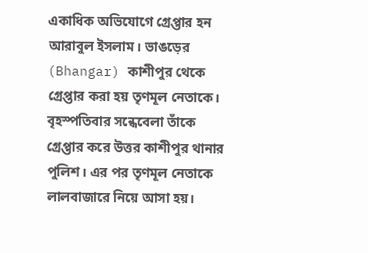একাধিক অভিযোগে গ্রেপ্তার হন আরাবুল ইসলাম। ভাঙড়ের (Bhangar) কাশীপুর থেকে গ্রেপ্তার করা হয় তৃণমূল নেতাকে। বৃহস্পতিবার সন্ধেবেলা তাঁকে গ্রেপ্তার করে উত্তর কাশীপুর থানার পুলিশ। এর পর তৃণমূল নেতাকে লালবাজারে নিয়ে আসা হয়।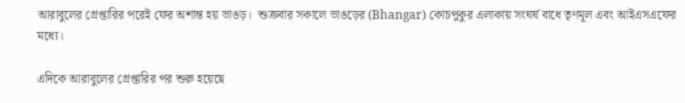আরাবুলের গ্রেপ্তারির পরেই ফের অশান্ত হয় ভাঙড়।  শুক্রবার সকালে ভাঙড়ের (Bhangar) কোচপুকুর এলাকায় সংঘর্ষ বাধে তৃণমূল এবং আইএসএফের মধ্যে।

এদিকে আরাবুলের গ্রেপ্তারির পর শুরু হয়েছে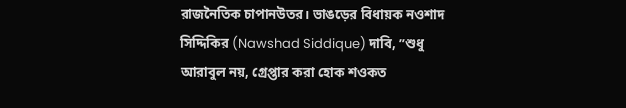রাজনৈতিক চাপানউতর। ভাঙড়ের বিধায়ক নওশাদ সিদ্দিকির (Nawshad Siddique) দাবি, ”শুধু আরাবুল নয়, গ্রেপ্তার করা হোক শওকত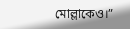মোল্লাকেও।”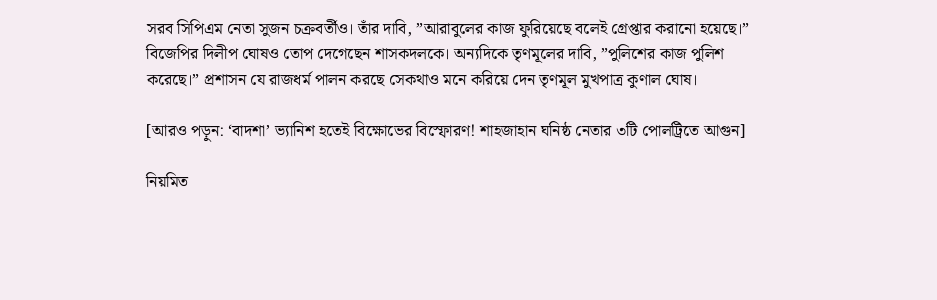সরব সিপিএম নেতা সুজন চক্রবর্তীও। তাঁর দাবি, ”আরাবুলের কাজ ফুরিয়েছে বলেই গ্রেপ্তার করানো হয়েছে।” বিজেপির দিলীপ ঘোষও তোপ দেগেছেন শাসকদলকে। অন্যদিকে তৃণমূলের দাবি, ”পুলিশের কাজ পুলিশ করেছে।” প্রশাসন যে রাজধর্ম পালন করছে সেকথাও মনে করিয়ে দেন তৃণমূল মুখপাত্র কুণাল ঘোষ।

[আরও পড়ুন: ‘বাদশা’ ভ্যানিশ হতেই বিক্ষোভের বিস্ফোরণ! শাহজাহান ঘনিষ্ঠ নেতার ৩টি পোলট্রিতে আগুন]

নিয়মিত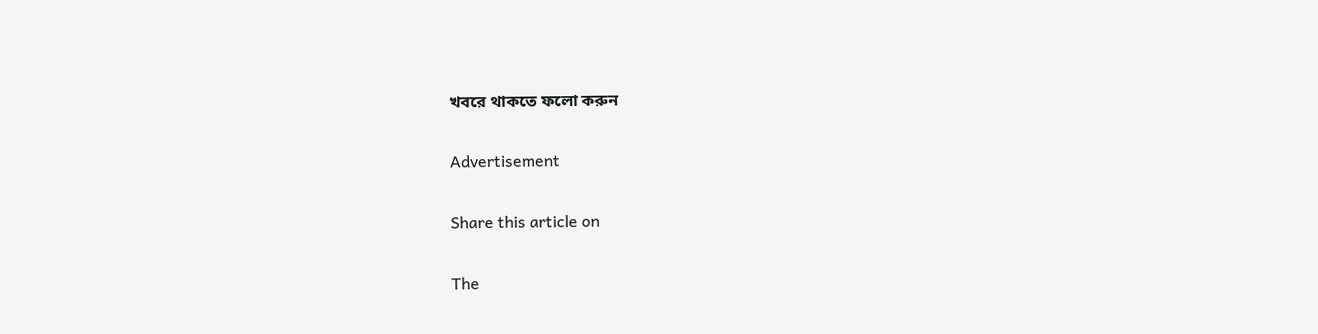খবরে থাকতে ফলো করুন

Advertisement

Share this article on

The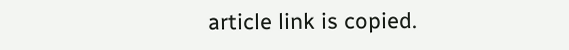article link is copied.